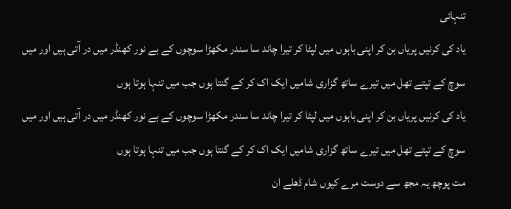تنہائی
یاد کی کرنیں پریاں بن کر اپنی باہوں میں لپٹا کر تیرا چاند سا سندر مکھڑا سوچوں کے بے نور کھنڈر میں در آتی ہیں اور میں سوچ کے تپتے تھل میں تیرے ساتھ گزاری شامیں ایک اک کر کے گنتا ہوں جب میں تنہا ہوتا ہوں
یاد کی کرنیں پریاں بن کر اپنی باہوں میں لپٹا کر تیرا چاند سا سندر مکھڑا سوچوں کے بے نور کھنڈر میں در آتی ہیں اور میں سوچ کے تپتے تھل میں تیرے ساتھ گزاری شامیں ایک اک کر کے گنتا ہوں جب میں تنہا ہوتا ہوں
مت پوچھ یہ مجھ سے دوست مرے کیوں شام ڈھلے ان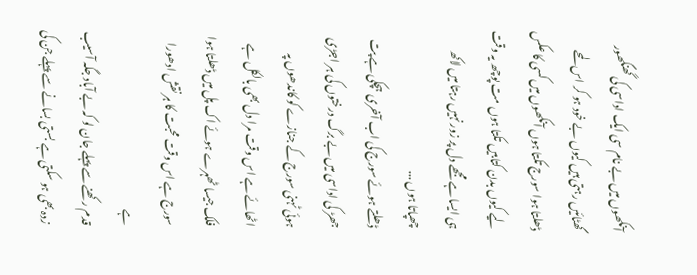آنکھوں میں بے نام سی ایک اداسی کی گھنگھور گھٹائیں رہتی ہیں کیوں بے خود ہو کر اس لمحے ڈھلتا ہوا سورج تکتا ہوں آنکھوں میں کسی کا عکس لیے کیوں بدن کتابیں تکتا ہوں مت پوچھ یہ وقت ہی ایسا ہے مجھے دل پر زور نہیں رہتا میں لاکھ چھپاتا ہوں ...
ڈھلتے ہوئے سورج کی اب آخری ہچکی ہے پت جھڑ کی اداسی میں بے برگ درختوں کی ہر اجڑی ہوئی ٹہنی سورج کے جنازے کو کاندھوں پہ اٹھائے ہے اس وقت مرا دل بھی بالکل ہے فلک جیسا ٹھہرے ہوئے اک پل میں ڈھلتا ہوا سورج ہے اس وقت محبت کا ہر نقش ادھورا ہے
قدم رکھنے سے پہلے جان لو کہ بے آباد جگہ آسیب زدہ بھی ہو سکتی ہے بستی بسانے سے پہلے جن کی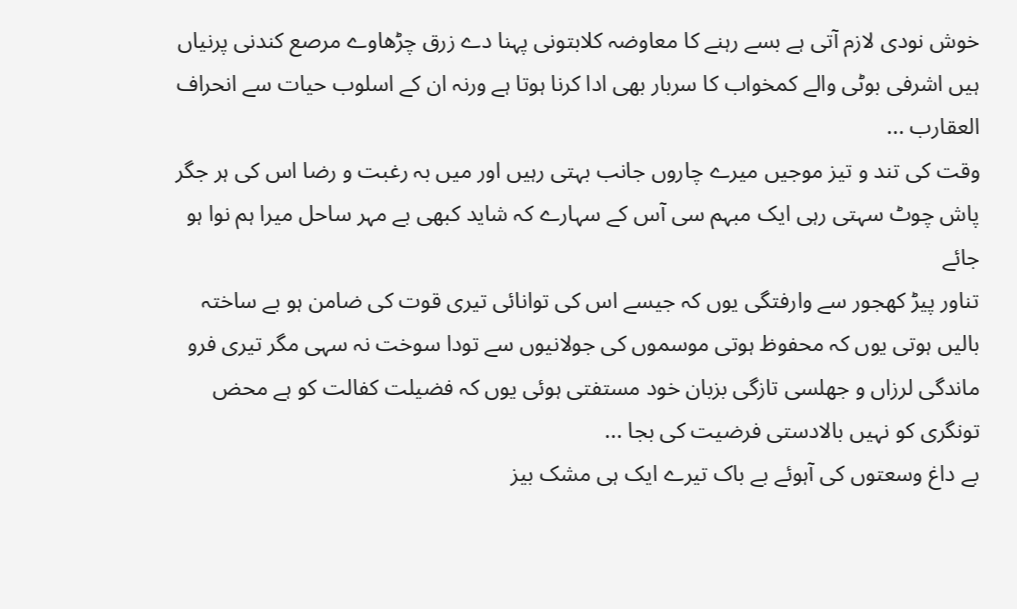خوش نودی لازم آتی ہے بسے رہنے کا معاوضہ کلابتونی پہنا دے زرق چڑھاوے مرصع کندنی پرنیاں ہیں اشرفی بوٹی والے کمخواب کا سربار بھی ادا کرنا ہوتا ہے ورنہ ان کے اسلوب حیات سے انحراف العقارب ...
وقت کی تند و تیز موجیں میرے چاروں جانب بہتی رہیں اور میں بہ رغبت و رضا اس کی ہر جگر پاش چوٹ سہتی رہی ایک مبہم سی آس کے سہارے کہ شاید کبھی بے مہر ساحل میرا ہم نوا ہو جائے
تناور پیڑ کھجور سے وارفتگی یوں کہ جیسے اس کی توانائی تیری قوت کی ضامن ہو بے ساختہ بالیں ہوتی یوں کہ محفوظ ہوتی موسموں کی جولانیوں سے تودا سوخت نہ سہی مگر تیری فرو ماندگی لرزاں و جھلسی تازگی بزبان خود مستفتی ہوئی یوں کہ فضیلت کفالت کو ہے محض تونگری کو نہیں بالادستی فرضیت کی بجا ...
بے داغ وسعتوں کی آہوئے بے باک تیرے ایک ہی مشک بیز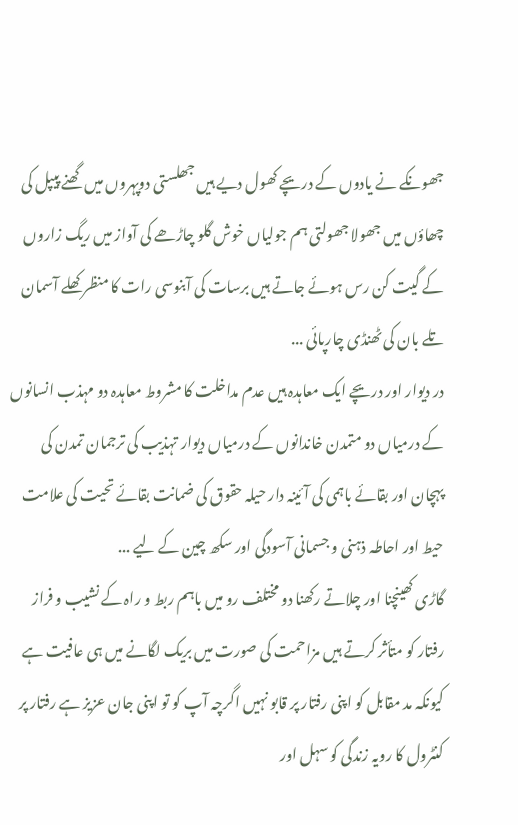جھونکے نے یادوں کے دریچے کھول دیے ہیں جھلستی دوپہروں میں گھنے پیپل کی چھاؤں میں جھولا جھولتی ہم جولیاں خوش گلو چاڑھے کی آواز میں ریگ زاروں کے گیت کن رس ہوئے جاتے ہیں برسات کی آبنوسی رات کا منظر کھلے آسمان تلے بان کی ٹھنڈی چارپائی ...
در دیوار اور دریچے ایک معاہدہ ہیں عدم مداخلت کا مشروط معاہدہ دو مہذب انسانوں کے درمیاں دو متمدن خاندانوں کے درمیاں دیوار تہذیب کی ترجمان تمدن کی پہچان اور بقائے باہمی کی آئینہ دار حیلہ حقوق کی ضمانت بقائے تحیت کی علامت حیط اور احاطہ ذہنی و جسمانی آسودگی اور سکھ چین کے لیے ...
گاڑی کھینچنا اور چلاتے رکھنا دو مختلف رو میں باہم ربط و راہ کے نشیب و فراز رفتار کو متأثر کرتے ہیں مزاحمت کی صورت میں بریک لگانے میں ہی عافیت ہے کیونکہ مد مقابل کو اپنی رفتار پر قابو نہیں اگرچہ آپ کو تو اپنی جان عزیز ہے رفتار پر کنٹرول کا رویہ زندگی کو سہل اور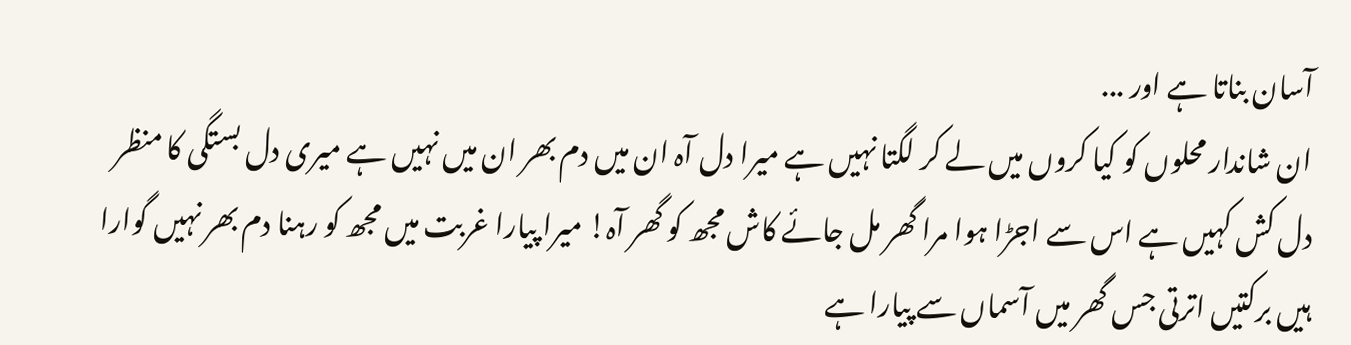آسان بناتا ہے اور ...
ان شاندار محلوں کو کیا کروں میں لے کر لگتا نہیں ہے میرا دل آہ ان میں دم بھر ان میں نہیں ہے میری دل بستگی کا منظر دل کش کہیں ہے اس سے اجڑا ہوا مرا گھر مل جائے کاش مجھ کو گھر آہ! میرا پیارا غربت میں مجھ کو رہنا دم بھر نہیں گوارا ہیں برکتیں اترتی جس گھر میں آسماں سے پیارا ہے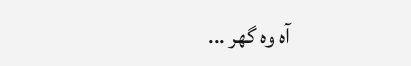آہ وہ گھر ...